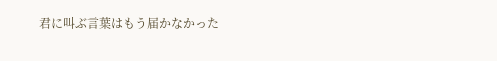君に叫ぶ言葉はもう届かなかった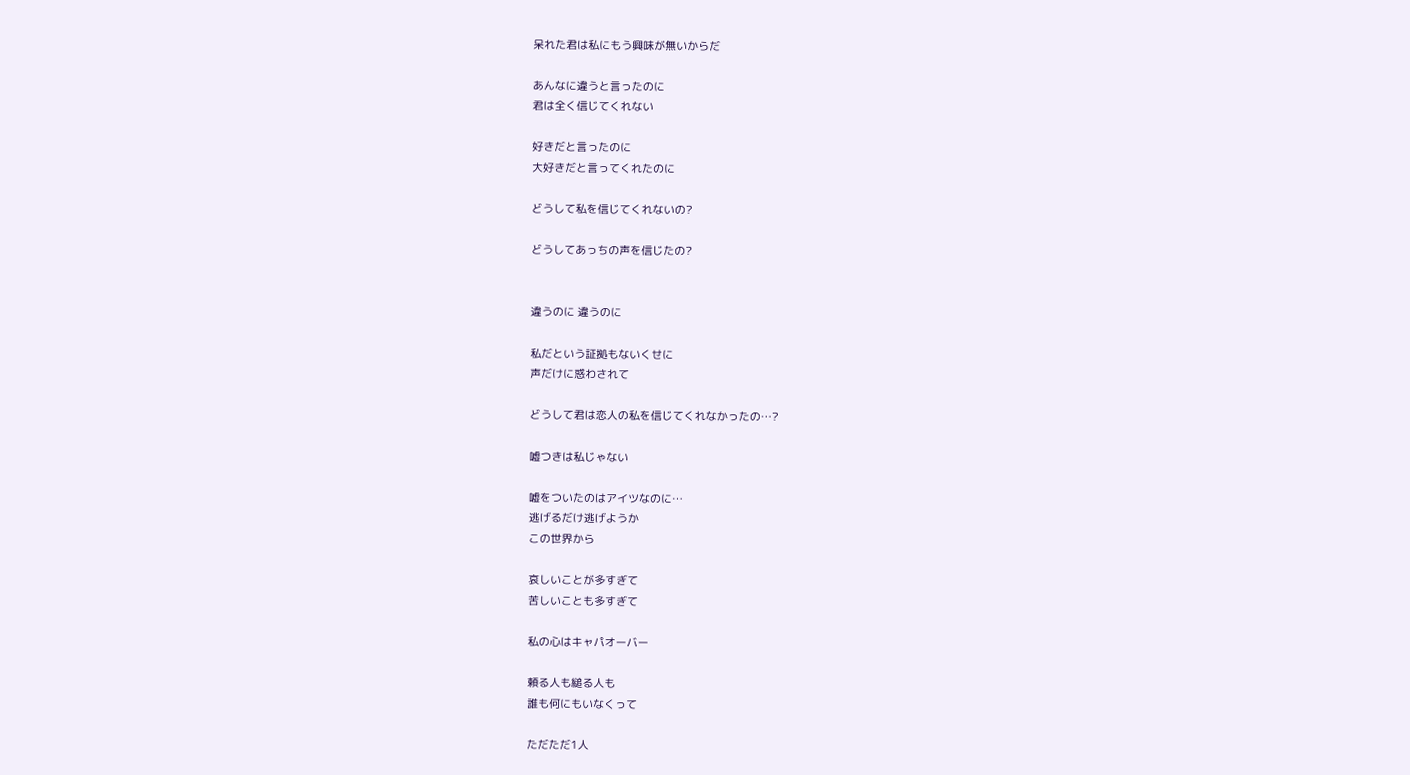呆れた君は私にもう興味が無いからだ

あんなに違うと言ったのに
君は全く信じてくれない

好きだと言ったのに
大好きだと言ってくれたのに

どうして私を信じてくれないの?

どうしてあっちの声を信じたの?


違うのに 違うのに

私だという証拠もないくせに
声だけに惑わされて

どうして君は恋人の私を信じてくれなかったの…?

嘘つきは私じゃない

嘘をついたのはアイツなのに…
逃げるだけ逃げようか
この世界から

哀しいことが多すぎて
苦しいことも多すぎて

私の心はキャパオーバー

頼る人も縋る人も
誰も何にもいなくって

ただただ1人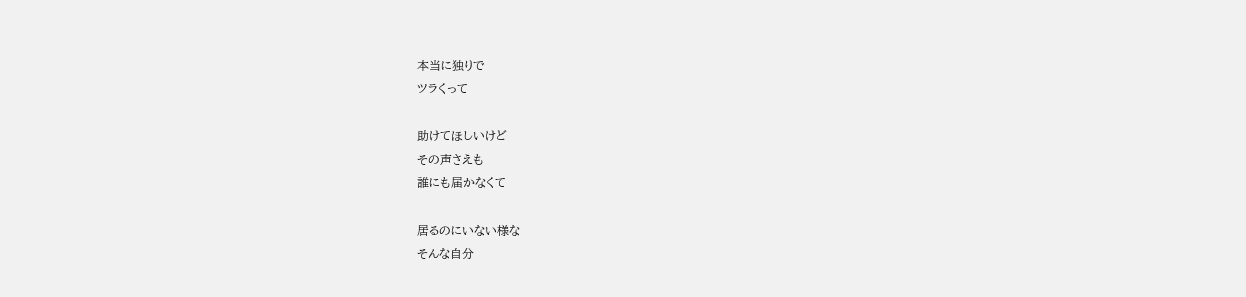本当に独りで
ツラくって

助けてほしいけど
その声さえも
誰にも届かなくて

居るのにいない様な
そんな自分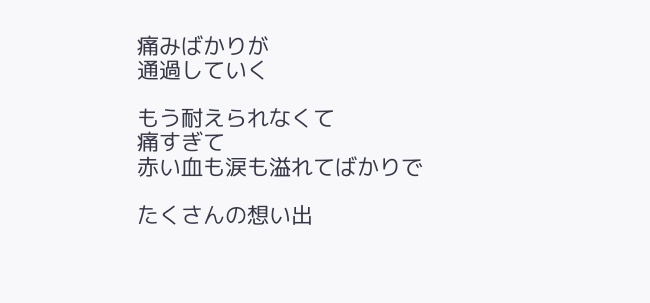痛みばかりが
通過していく

もう耐えられなくて
痛すぎて
赤い血も涙も溢れてばかりで

たくさんの想い出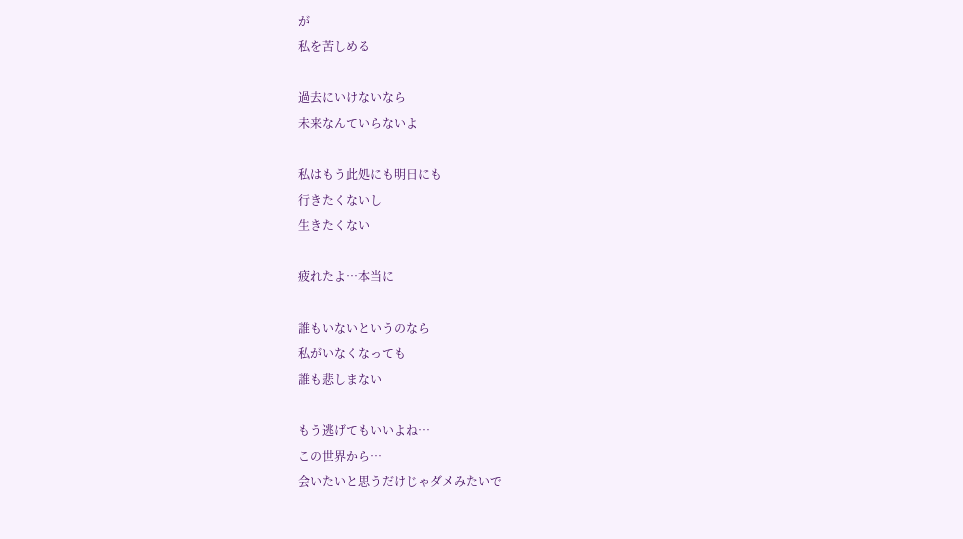が
私を苦しめる

過去にいけないなら
未来なんていらないよ

私はもう此処にも明日にも
行きたくないし
生きたくない

疲れたよ…本当に

誰もいないというのなら
私がいなくなっても
誰も悲しまない

もう逃げてもいいよね…
この世界から…
会いたいと思うだけじゃダメみたいで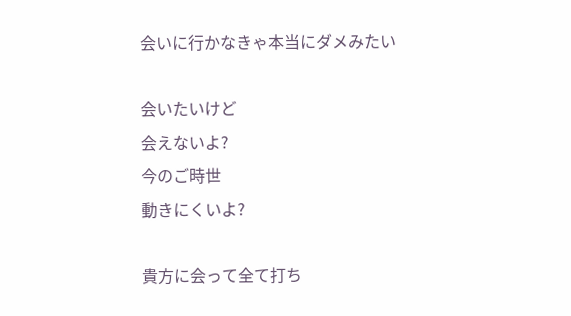会いに行かなきゃ本当にダメみたい

会いたいけど
会えないよ?
今のご時世
動きにくいよ?

貴方に会って全て打ち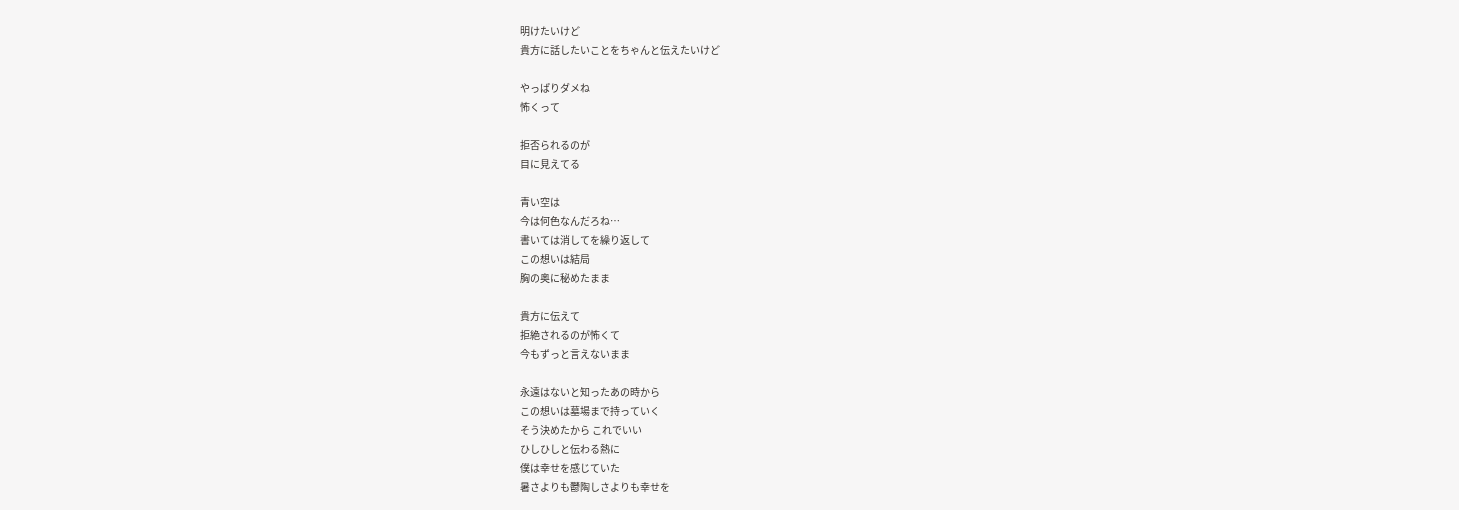明けたいけど
貴方に話したいことをちゃんと伝えたいけど

やっぱりダメね
怖くって

拒否られるのが
目に見えてる

青い空は
今は何色なんだろね…
書いては消してを繰り返して
この想いは結局
胸の奥に秘めたまま

貴方に伝えて
拒絶されるのが怖くて
今もずっと言えないまま

永遠はないと知ったあの時から
この想いは墓場まで持っていく
そう決めたから これでいい
ひしひしと伝わる熱に
僕は幸せを感じていた
暑さよりも鬱陶しさよりも幸せを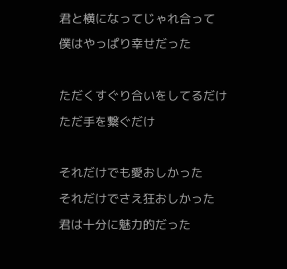君と横になってじゃれ合って
僕はやっぱり幸せだった

ただくすぐり合いをしてるだけ
ただ手を繋ぐだけ

それだけでも愛おしかった
それだけでさえ狂おしかった
君は十分に魅力的だった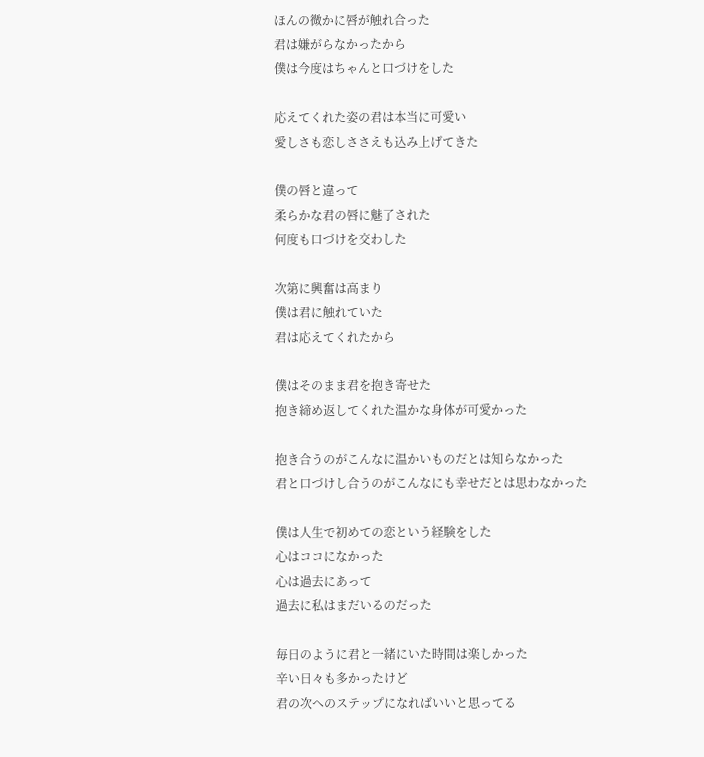ほんの微かに唇が触れ合った
君は嫌がらなかったから
僕は今度はちゃんと口づけをした

応えてくれた姿の君は本当に可愛い
愛しさも恋しささえも込み上げてきた

僕の唇と違って
柔らかな君の唇に魅了された
何度も口づけを交わした

次第に興奮は高まり
僕は君に触れていた
君は応えてくれたから

僕はそのまま君を抱き寄せた
抱き締め返してくれた温かな身体が可愛かった

抱き合うのがこんなに温かいものだとは知らなかった
君と口づけし合うのがこんなにも幸せだとは思わなかった

僕は人生で初めての恋という経験をした
心はココになかった
心は過去にあって
過去に私はまだいるのだった

毎日のように君と一緒にいた時間は楽しかった
辛い日々も多かったけど
君の次へのステップになればいいと思ってる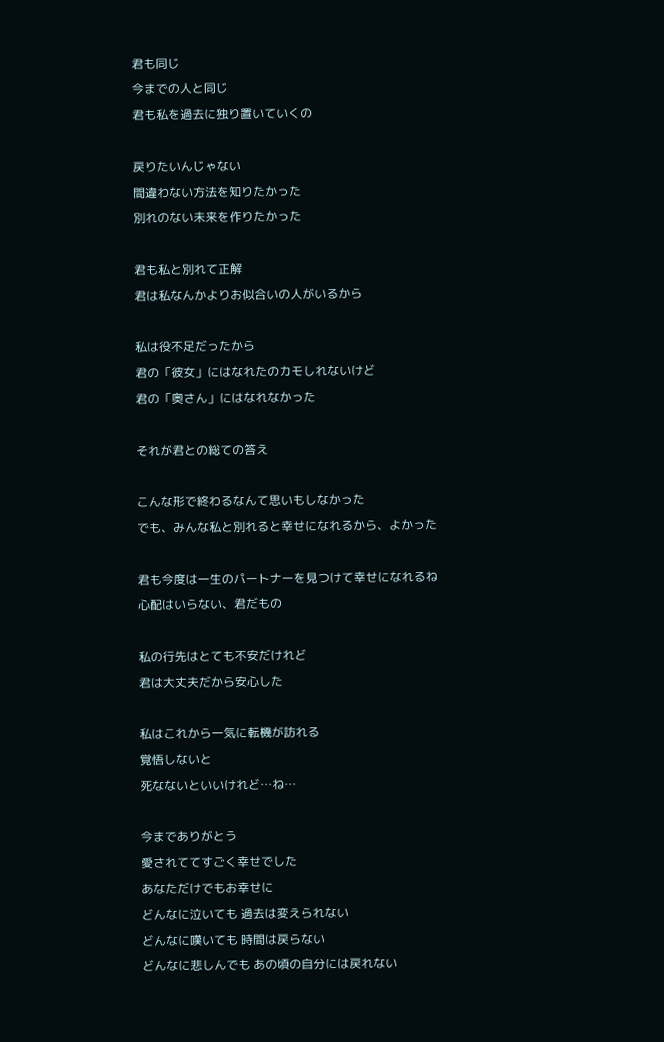君も同じ
今までの人と同じ
君も私を過去に独り置いていくの

戻りたいんじゃない
間違わない方法を知りたかった
別れのない未来を作りたかった

君も私と別れて正解
君は私なんかよりお似合いの人がいるから

私は役不足だったから
君の「彼女」にはなれたのカモしれないけど
君の「奥さん」にはなれなかった

それが君との総ての答え

こんな形で終わるなんて思いもしなかった
でも、みんな私と別れると幸せになれるから、よかった

君も今度は一生のパートナーを見つけて幸せになれるね
心配はいらない、君だもの

私の行先はとても不安だけれど
君は大丈夫だから安心した

私はこれから一気に転機が訪れる
覚悟しないと
死なないといいけれど…ね…

今までありがとう
愛されててすごく幸せでした
あなただけでもお幸せに
どんなに泣いても 過去は変えられない
どんなに嘆いても 時間は戻らない
どんなに悲しんでも あの頃の自分には戻れない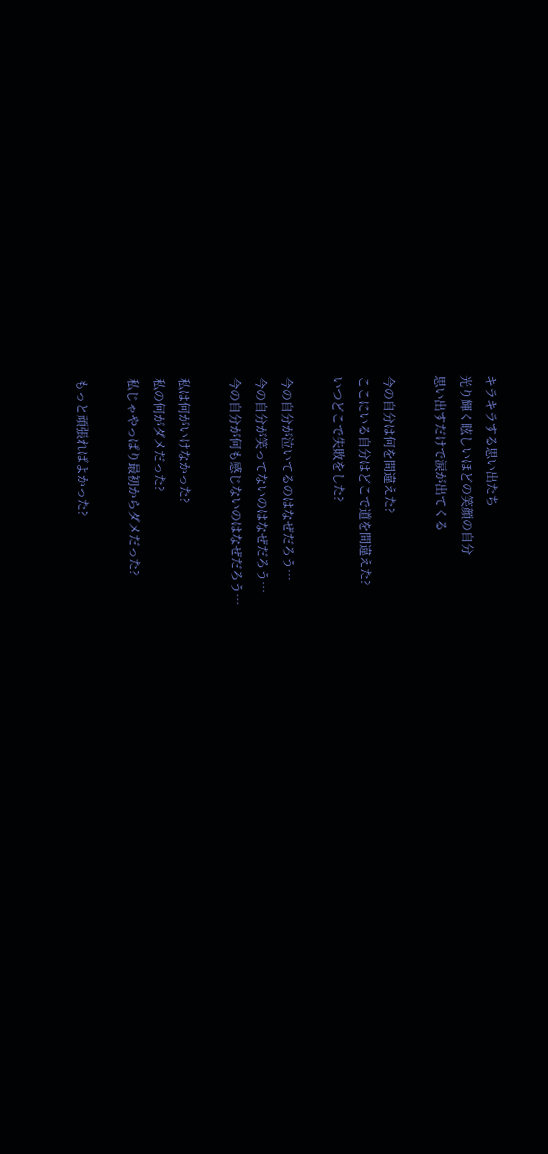キラキラする思い出たち
光り輝く眩しいほどの笑顔の自分
思い出すだけで涙が出てくる

今の自分は何を間違えた?
ここにいる自分はどこで道を間違えた?
いつどこで失敗をした?

今の自分が泣いてるのはなぜだろう…
今の自分が笑ってないのはなぜだろう…
今の自分が何も感じないのはなぜだろう…

私は何がいけなかった?
私の何がダメだった?
私じゃやっぱり最初からダメだった?

もっと頑張ればよかった?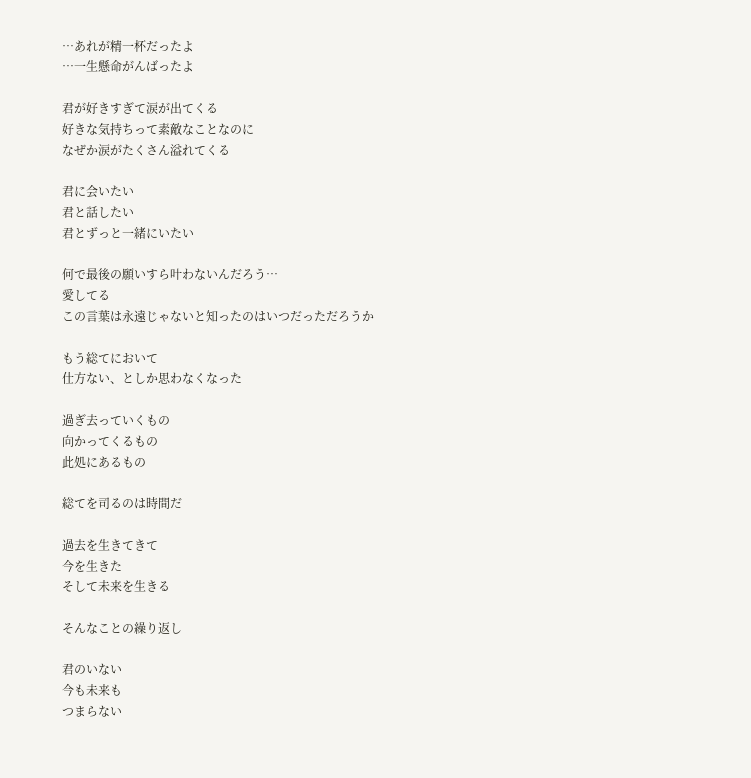…あれが精一杯だったよ
…一生懸命がんばったよ

君が好きすぎて涙が出てくる
好きな気持ちって素敵なことなのに
なぜか涙がたくさん溢れてくる

君に会いたい
君と話したい
君とずっと一緒にいたい

何で最後の願いすら叶わないんだろう…
愛してる
この言葉は永遠じゃないと知ったのはいつだっただろうか

もう総てにおいて
仕方ない、としか思わなくなった

過ぎ去っていくもの
向かってくるもの
此処にあるもの

総てを司るのは時間だ

過去を生きてきて
今を生きた
そして未来を生きる

そんなことの繰り返し

君のいない
今も未来も
つまらない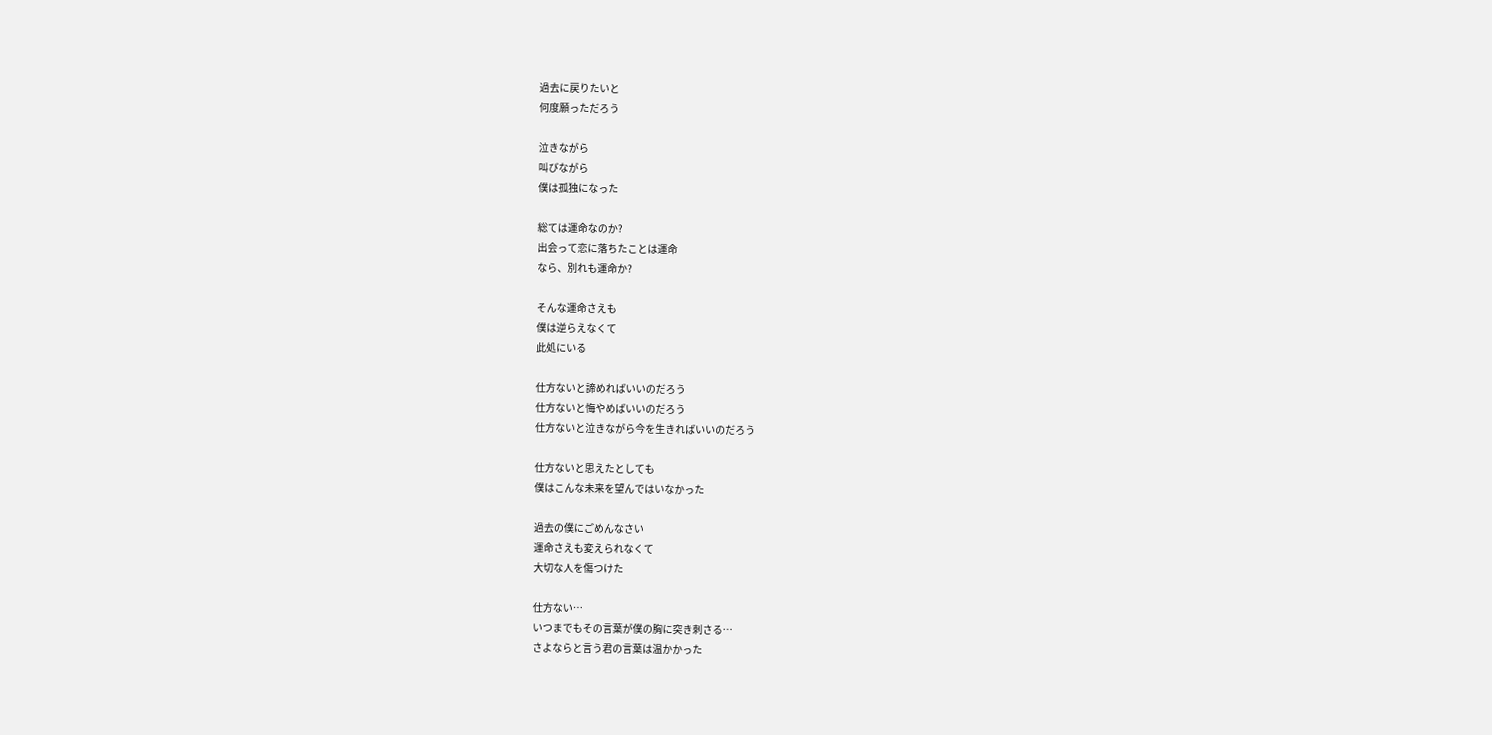過去に戻りたいと
何度願っただろう

泣きながら
叫びながら
僕は孤独になった

総ては運命なのか?
出会って恋に落ちたことは運命
なら、別れも運命か?

そんな運命さえも
僕は逆らえなくて
此処にいる

仕方ないと諦めればいいのだろう
仕方ないと悔やめばいいのだろう
仕方ないと泣きながら今を生きればいいのだろう

仕方ないと思えたとしても
僕はこんな未来を望んではいなかった

過去の僕にごめんなさい
運命さえも変えられなくて
大切な人を傷つけた

仕方ない…
いつまでもその言葉が僕の胸に突き刺さる…
さよならと言う君の言葉は温かかった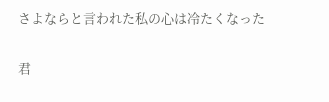さよならと言われた私の心は冷たくなった

君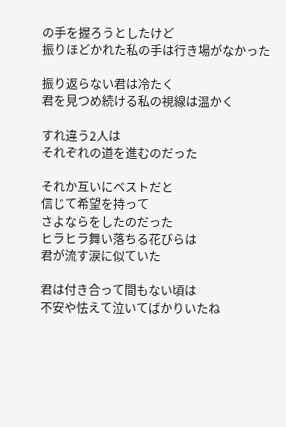の手を握ろうとしたけど
振りほどかれた私の手は行き場がなかった

振り返らない君は冷たく
君を見つめ続ける私の視線は温かく

すれ違う2人は
それぞれの道を進むのだった

それか互いにベストだと
信じて希望を持って
さよならをしたのだった
ヒラヒラ舞い落ちる花びらは
君が流す涙に似ていた

君は付き合って間もない頃は
不安や怯えて泣いてばかりいたね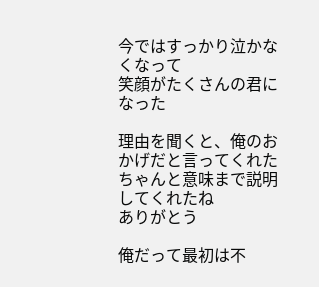今ではすっかり泣かなくなって
笑顔がたくさんの君になった

理由を聞くと、俺のおかげだと言ってくれた
ちゃんと意味まで説明してくれたね
ありがとう

俺だって最初は不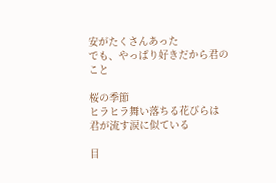安がたくさんあった
でも、やっぱり好きだから君のこと

桜の季節
ヒラヒラ舞い落ちる花びらは
君が流す涙に似ている

目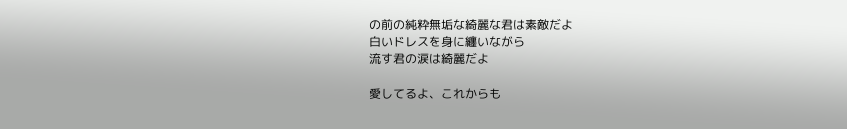の前の純粋無垢な綺麗な君は素敵だよ
白いドレスを身に纏いながら
流す君の涙は綺麗だよ

愛してるよ、これからも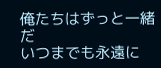俺たちはずっと一緒だ
いつまでも永遠に